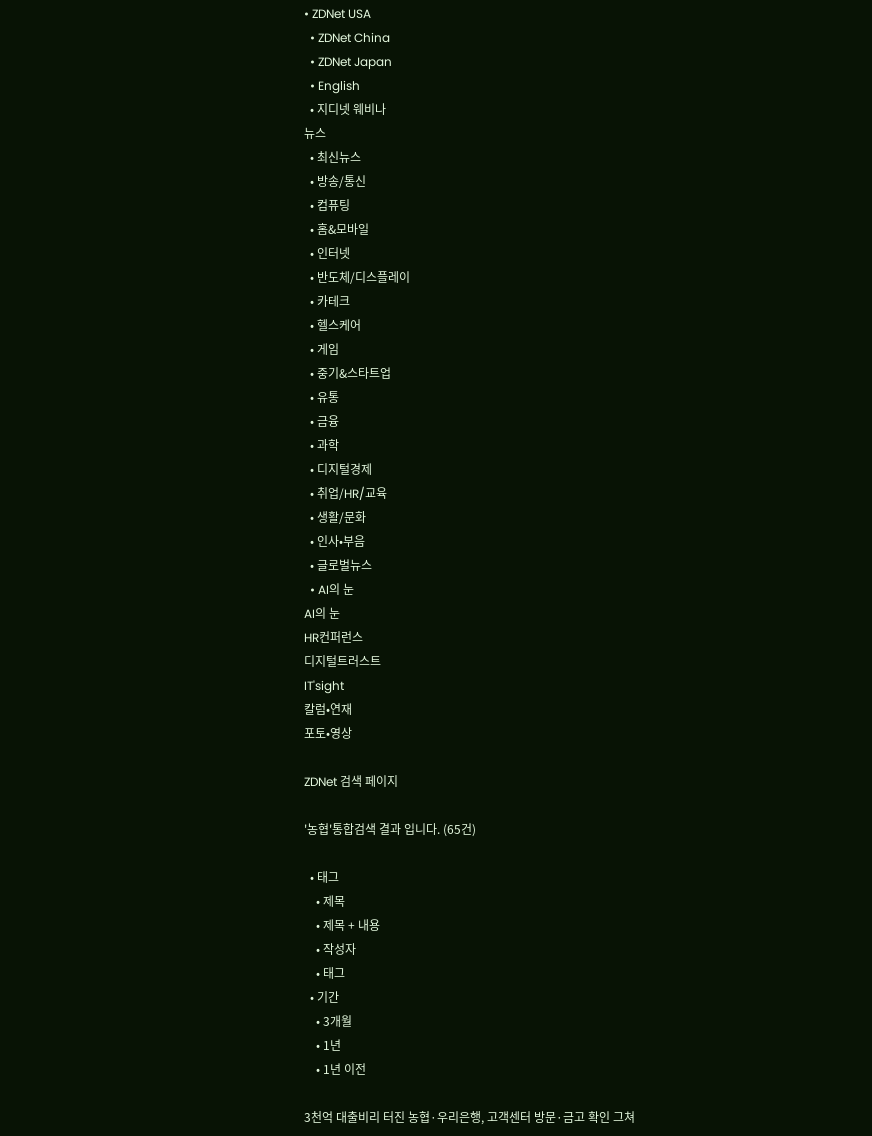• ZDNet USA
  • ZDNet China
  • ZDNet Japan
  • English
  • 지디넷 웨비나
뉴스
  • 최신뉴스
  • 방송/통신
  • 컴퓨팅
  • 홈&모바일
  • 인터넷
  • 반도체/디스플레이
  • 카테크
  • 헬스케어
  • 게임
  • 중기&스타트업
  • 유통
  • 금융
  • 과학
  • 디지털경제
  • 취업/HR/교육
  • 생활/문화
  • 인사•부음
  • 글로벌뉴스
  • AI의 눈
AI의 눈
HR컨퍼런스
디지털트러스트
IT'sight
칼럼•연재
포토•영상

ZDNet 검색 페이지

'농협'통합검색 결과 입니다. (65건)

  • 태그
    • 제목
    • 제목 + 내용
    • 작성자
    • 태그
  • 기간
    • 3개월
    • 1년
    • 1년 이전

3천억 대출비리 터진 농협·우리은행, 고객센터 방문·금고 확인 그쳐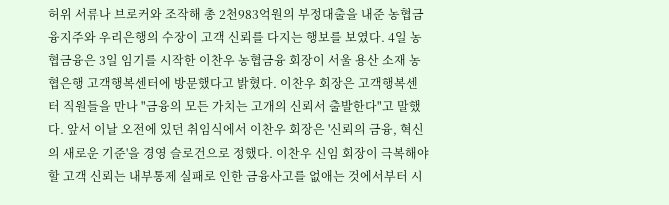허위 서류나 브로커와 조작해 총 2천983억원의 부정대출을 내준 농협금융지주와 우리은행의 수장이 고객 신뢰를 다지는 행보를 보였다. 4일 농협금융은 3일 임기를 시작한 이찬우 농협금융 회장이 서울 용산 소재 농협은행 고객행복센터에 방문했다고 밝혔다. 이찬우 회장은 고객행복센터 직원들을 만나 "금융의 모든 가치는 고개의 신뢰서 출발한다"고 말했다. 앞서 이날 오전에 있던 취임식에서 이찬우 회장은 '신뢰의 금융, 혁신의 새로운 기준'을 경영 슬로건으로 정했다. 이찬우 신임 회장이 극복해야 할 고객 신뢰는 내부통제 실패로 인한 금융사고를 없애는 것에서부터 시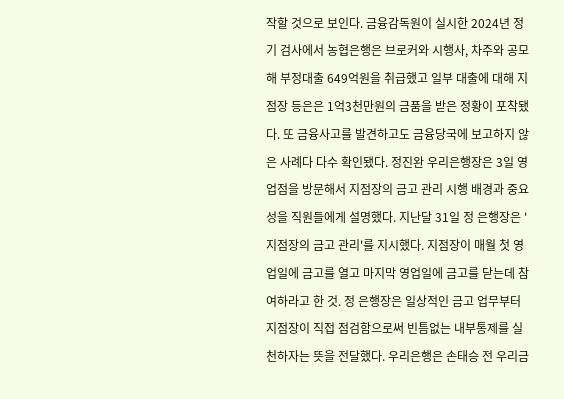작할 것으로 보인다. 금융감독원이 실시한 2024년 정기 검사에서 농협은행은 브로커와 시행사, 차주와 공모해 부정대출 649억원을 취급했고 일부 대출에 대해 지점장 등은은 1억3천만원의 금품을 받은 정황이 포착됐다. 또 금융사고를 발견하고도 금융당국에 보고하지 않은 사례다 다수 확인됐다. 정진완 우리은행장은 3일 영업점을 방문해서 지점장의 금고 관리 시행 배경과 중요성을 직원들에게 설명했다. 지난달 31일 정 은행장은 '지점장의 금고 관리'를 지시했다. 지점장이 매월 첫 영업일에 금고를 열고 마지막 영업일에 금고를 닫는데 참여하라고 한 것. 정 은행장은 일상적인 금고 업무부터 지점장이 직접 점검함으로써 빈틈없는 내부통제를 실천하자는 뜻을 전달했다. 우리은행은 손태승 전 우리금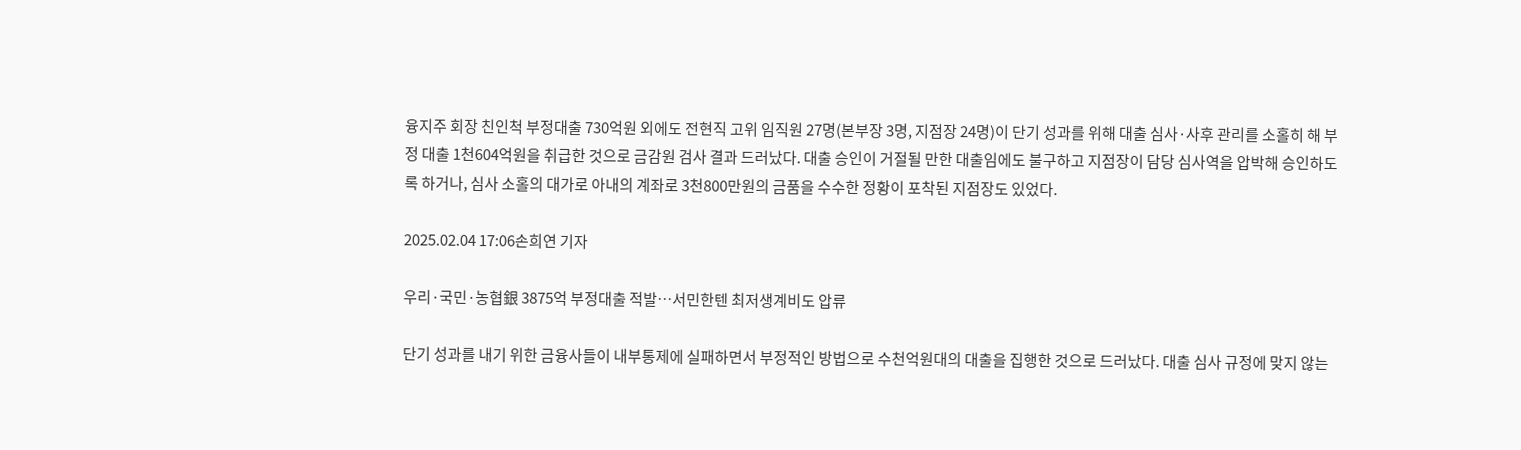융지주 회장 친인척 부정대출 730억원 외에도 전현직 고위 임직원 27명(본부장 3명, 지점장 24명)이 단기 성과를 위해 대출 심사·사후 관리를 소홀히 해 부정 대출 1천604억원을 취급한 것으로 금감원 검사 결과 드러났다. 대출 승인이 거절될 만한 대출임에도 불구하고 지점장이 담당 심사역을 압박해 승인하도록 하거나, 심사 소홀의 대가로 아내의 계좌로 3천800만원의 금품을 수수한 정황이 포착된 지점장도 있었다.

2025.02.04 17:06손희연 기자

우리·국민·농협銀 3875억 부정대출 적발…서민한텐 최저생계비도 압류

단기 성과를 내기 위한 금융사들이 내부통제에 실패하면서 부정적인 방법으로 수천억원대의 대출을 집행한 것으로 드러났다. 대출 심사 규정에 맞지 않는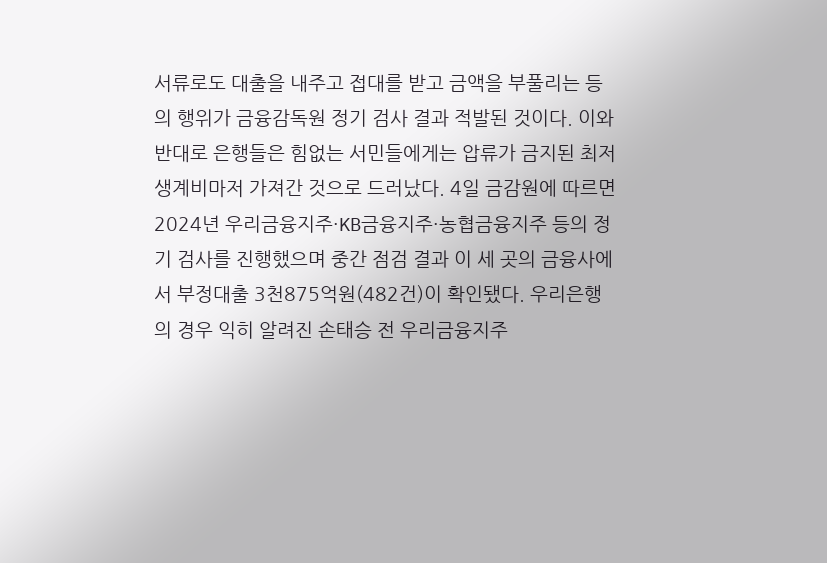서류로도 대출을 내주고 접대를 받고 금액을 부풀리는 등의 행위가 금융감독원 정기 검사 결과 적발된 것이다. 이와 반대로 은행들은 힘없는 서민들에게는 압류가 금지된 최저생계비마저 가져간 것으로 드러났다. 4일 금감원에 따르면 2024년 우리금융지주·KB금융지주·농협금융지주 등의 정기 검사를 진행했으며 중간 점검 결과 이 세 곳의 금융사에서 부정대출 3천875억원(482건)이 확인됐다. 우리은행의 경우 익히 알려진 손태승 전 우리금융지주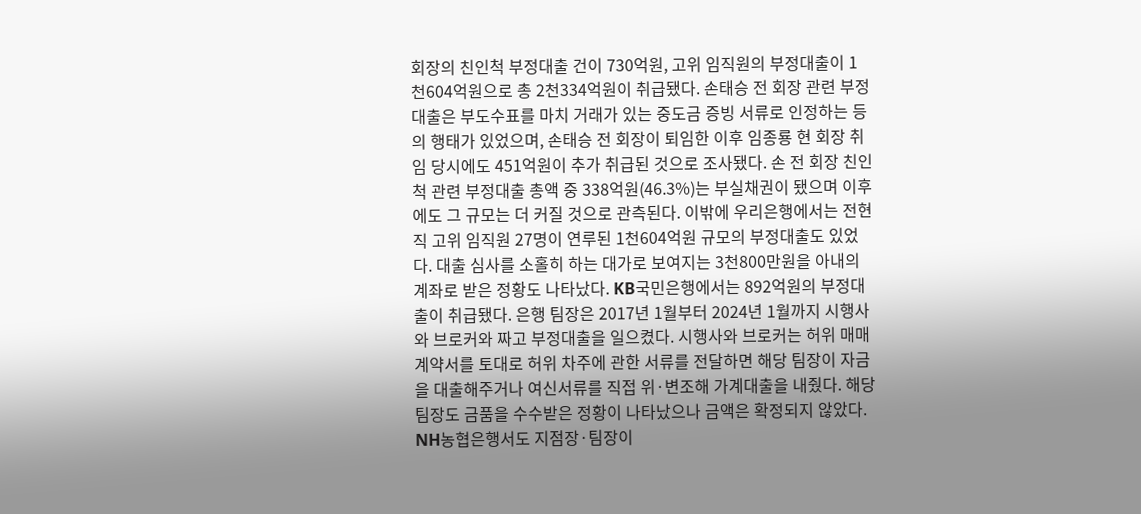회장의 친인척 부정대출 건이 730억원, 고위 임직원의 부정대출이 1천604억원으로 총 2천334억원이 취급됐다. 손태승 전 회장 관련 부정대출은 부도수표를 마치 거래가 있는 중도금 증빙 서류로 인정하는 등의 행태가 있었으며, 손태승 전 회장이 퇴임한 이후 임종룡 현 회장 취임 당시에도 451억원이 추가 취급된 것으로 조사됐다. 손 전 회장 친인척 관련 부정대출 총액 중 338억원(46.3%)는 부실채권이 됐으며 이후에도 그 규모는 더 커질 것으로 관측된다. 이밖에 우리은행에서는 전현직 고위 임직원 27명이 연루된 1천604억원 규모의 부정대출도 있었다. 대출 심사를 소홀히 하는 대가로 보여지는 3천800만원을 아내의 계좌로 받은 정황도 나타났다. KB국민은행에서는 892억원의 부정대출이 취급됐다. 은행 팀장은 2017년 1월부터 2024년 1월까지 시행사와 브로커와 짜고 부정대출을 일으켰다. 시행사와 브로커는 허위 매매계약서를 토대로 허위 차주에 관한 서류를 전달하면 해당 팀장이 자금을 대출해주거나 여신서류를 직접 위·변조해 가계대출을 내줬다. 해당 팀장도 금품을 수수받은 정황이 나타났으나 금액은 확정되지 않았다. NH농협은행서도 지점장·팀장이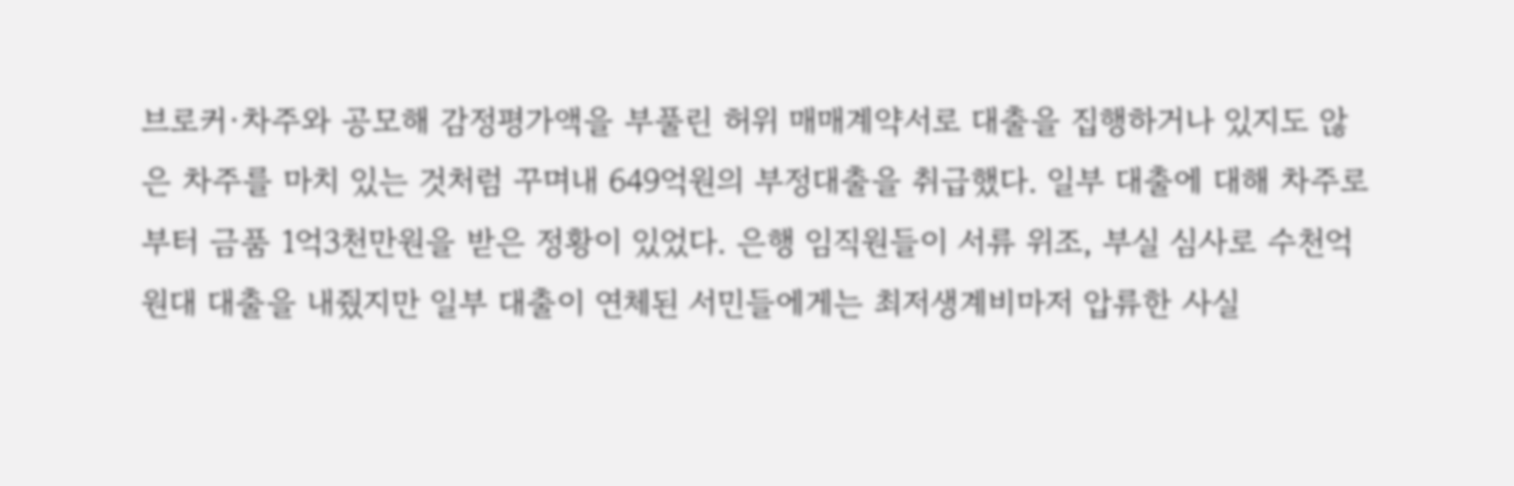브로커·차주와 공모해 감정평가액을 부풀린 허위 매매계약서로 대출을 집행하거나 있지도 않은 차주를 마치 있는 것처럼 꾸며내 649억원의 부정대출을 취급했다. 일부 대출에 대해 차주로부터 금품 1억3천만원을 받은 정황이 있었다. 은행 임직원들이 서류 위조, 부실 심사로 수천억원대 대출을 내줬지만 일부 대출이 연체된 서민들에게는 최저생계비마저 압류한 사실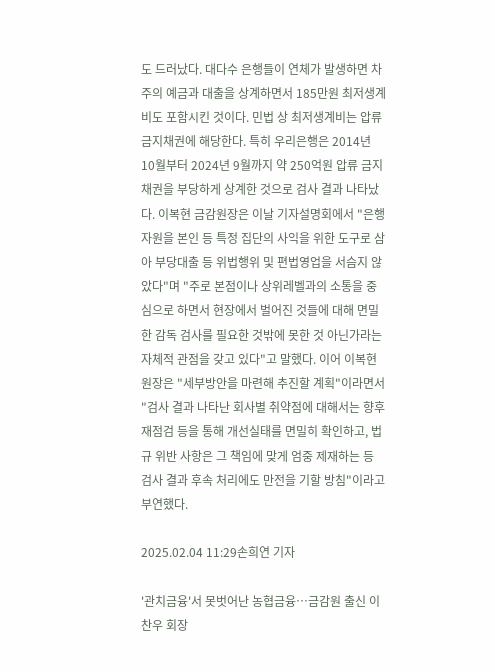도 드러났다. 대다수 은행들이 연체가 발생하면 차주의 예금과 대출을 상계하면서 185만원 최저생계비도 포함시킨 것이다. 민법 상 최저생계비는 압류 금지채권에 해당한다. 특히 우리은행은 2014년 10월부터 2024년 9월까지 약 250억원 압류 금지채권을 부당하게 상계한 것으로 검사 결과 나타났다. 이복현 금감원장은 이날 기자설명회에서 "은행 자원을 본인 등 특정 집단의 사익을 위한 도구로 삼아 부당대출 등 위법행위 및 편법영업을 서슴지 않았다"며 "주로 본점이나 상위레벨과의 소통을 중심으로 하면서 현장에서 벌어진 것들에 대해 면밀한 감독 검사를 필요한 것밖에 못한 것 아닌가라는 자체적 관점을 갖고 있다"고 말했다. 이어 이복현 원장은 "세부방안을 마련해 추진할 계획"이라면서 "검사 결과 나타난 회사별 취약점에 대해서는 향후 재점검 등을 통해 개선실태를 면밀히 확인하고, 법규 위반 사항은 그 책임에 맞게 엄중 제재하는 등 검사 결과 후속 처리에도 만전을 기할 방침"이라고 부연했다.

2025.02.04 11:29손희연 기자

'관치금융'서 못벗어난 농협금융…금감원 출신 이찬우 회장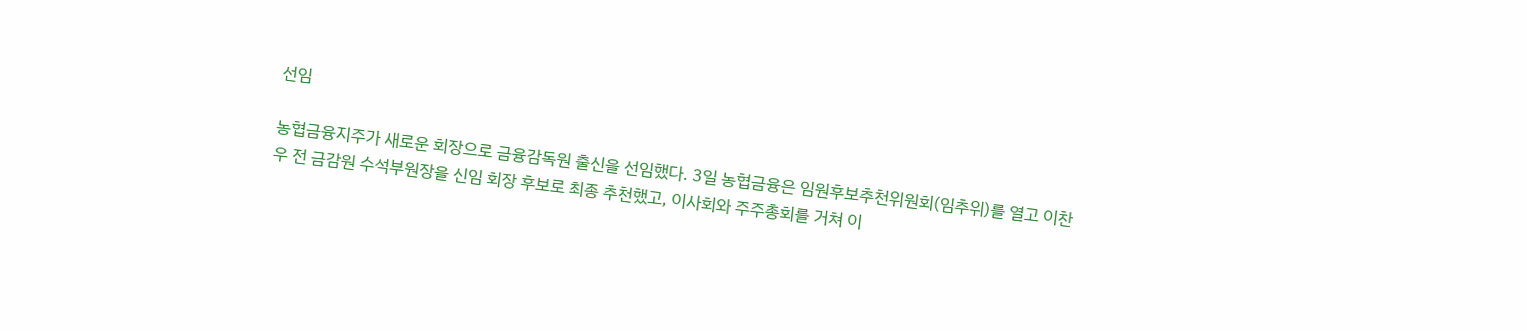선임

농협금융지주가 새로운 회장으로 금융감독원 출신을 선임했다. 3일 농협금융은 임원후보추천위원회(임추위)를 열고 이찬우 전 금감원 수석부원장을 신임 회장 후보로 최종 추천했고, 이사회와 주주총회를 거쳐 이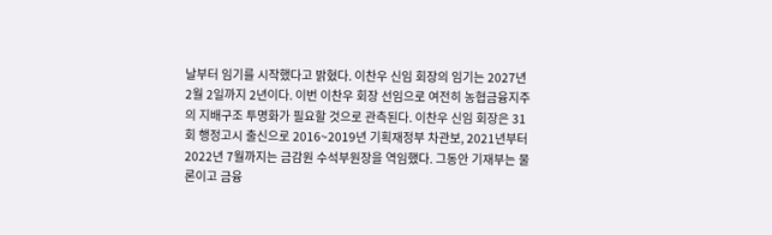날부터 임기를 시작했다고 밝혔다. 이찬우 신임 회장의 임기는 2027년 2월 2일까지 2년이다. 이번 이찬우 회장 선임으로 여전히 농협금융지주의 지배구조 투명화가 필요할 것으로 관측된다. 이찬우 신임 회장은 31회 행정고시 출신으로 2016~2019년 기획재정부 차관보, 2021년부터 2022년 7월까지는 금감원 수석부원장을 역임했다. 그동안 기재부는 물론이고 금융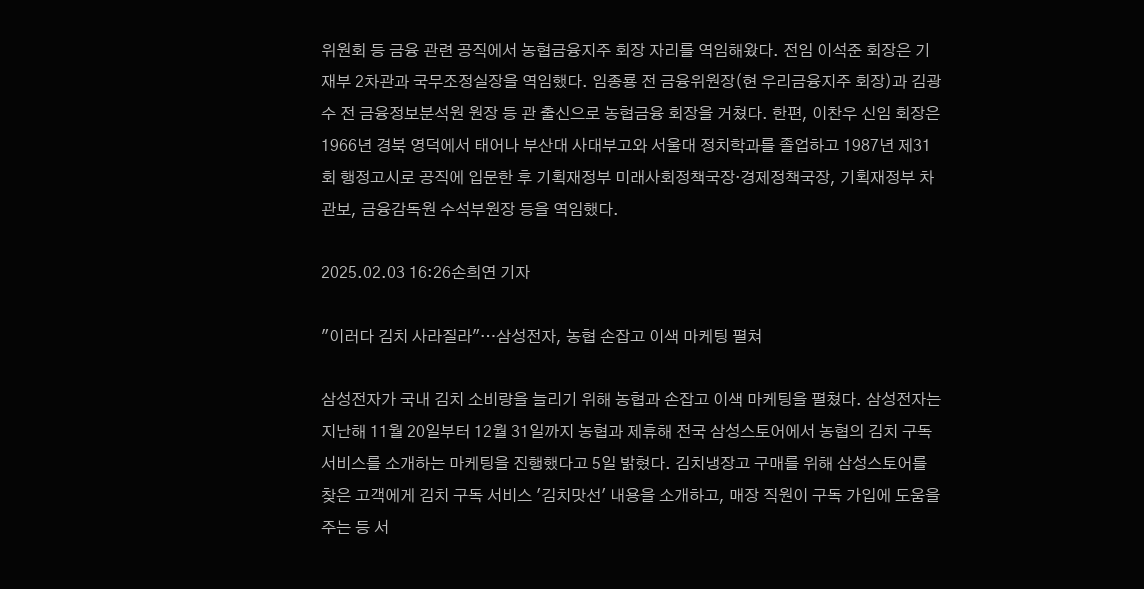위원회 등 금융 관련 공직에서 농협금융지주 회장 자리를 역임해왔다. 전임 이석준 회장은 기재부 2차관과 국무조정실장을 역임했다. 임종룡 전 금융위원장(현 우리금융지주 회장)과 김광수 전 금융정보분석원 원장 등 관 출신으로 농협금융 회장을 거쳤다. 한편, 이찬우 신임 회장은 1966년 경북 영덕에서 태어나 부산대 사대부고와 서울대 정치학과를 졸업하고 1987년 제31회 행정고시로 공직에 입문한 후 기획재정부 미래사회정책국장·경제정책국장, 기획재정부 차관보, 금융감독원 수석부원장 등을 역임했다.

2025.02.03 16:26손희연 기자

"이러다 김치 사라질라"…삼성전자, 농협 손잡고 이색 마케팅 펼쳐

삼성전자가 국내 김치 소비량을 늘리기 위해 농협과 손잡고 이색 마케팅을 펼쳤다. 삼성전자는 지난해 11월 20일부터 12월 31일까지 농협과 제휴해 전국 삼성스토어에서 농협의 김치 구독 서비스를 소개하는 마케팅을 진행했다고 5일 밝혔다. 김치냉장고 구매를 위해 삼성스토어를 찾은 고객에게 김치 구독 서비스 '김치맛선' 내용을 소개하고, 매장 직원이 구독 가입에 도움을 주는 등 서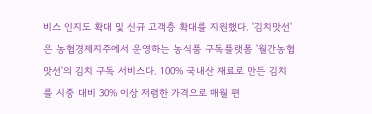비스 인지도 확대 및 신규 고객층 확대를 지원했다. '김치맛선'은 농협경제지주에서 운영하는 농식품 구독플랫폼 '월간농협맛선'의 김치 구독 서비스다. 100% 국내산 재료로 만든 김치를 시중 대비 30% 이상 저렴한 가격으로 매월 편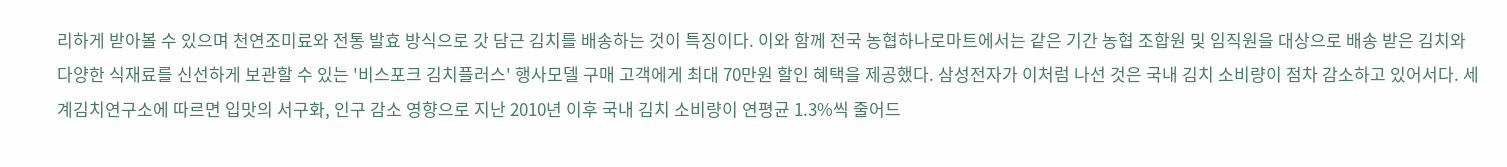리하게 받아볼 수 있으며 천연조미료와 전통 발효 방식으로 갓 담근 김치를 배송하는 것이 특징이다. 이와 함께 전국 농협하나로마트에서는 같은 기간 농협 조합원 및 임직원을 대상으로 배송 받은 김치와 다양한 식재료를 신선하게 보관할 수 있는 '비스포크 김치플러스' 행사모델 구매 고객에게 최대 70만원 할인 혜택을 제공했다. 삼성전자가 이처럼 나선 것은 국내 김치 소비량이 점차 감소하고 있어서다. 세계김치연구소에 따르면 입맛의 서구화, 인구 감소 영향으로 지난 2010년 이후 국내 김치 소비량이 연평균 1.3%씩 줄어드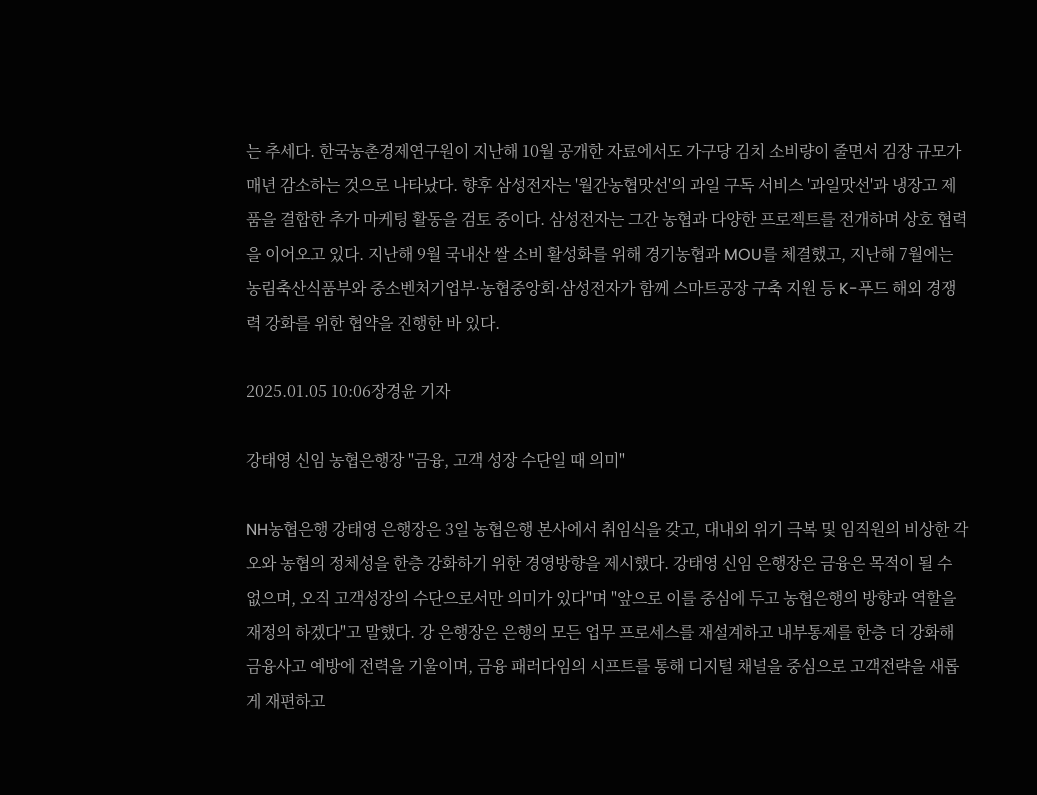는 추세다. 한국농촌경제연구원이 지난해 10월 공개한 자료에서도 가구당 김치 소비량이 줄면서 김장 규모가 매년 감소하는 것으로 나타났다. 향후 삼성전자는 '월간농협맛선'의 과일 구독 서비스 '과일맛선'과 냉장고 제품을 결합한 추가 마케팅 활동을 검토 중이다. 삼성전자는 그간 농협과 다양한 프로젝트를 전개하며 상호 협력을 이어오고 있다. 지난해 9월 국내산 쌀 소비 활성화를 위해 경기농협과 MOU를 체결했고, 지난해 7월에는 농림축산식품부와 중소벤처기업부·농협중앙회·삼성전자가 함께 스마트공장 구축 지원 등 K-푸드 해외 경쟁력 강화를 위한 협약을 진행한 바 있다.

2025.01.05 10:06장경윤 기자

강태영 신임 농협은행장 "금융, 고객 성장 수단일 때 의미"

NH농협은행 강태영 은행장은 3일 농협은행 본사에서 취임식을 갖고, 대내외 위기 극복 및 임직원의 비상한 각오와 농협의 정체성을 한층 강화하기 위한 경영방향을 제시했다. 강태영 신임 은행장은 금융은 목적이 될 수 없으며, 오직 고객성장의 수단으로서만 의미가 있다"며 "앞으로 이를 중심에 두고 농협은행의 방향과 역할을 재정의 하겠다"고 말했다. 강 은행장은 은행의 모든 업무 프로세스를 재설계하고 내부통제를 한층 더 강화해 금융사고 예방에 전력을 기울이며, 금융 패러다임의 시프트를 통해 디지털 채널을 중심으로 고객전략을 새롭게 재편하고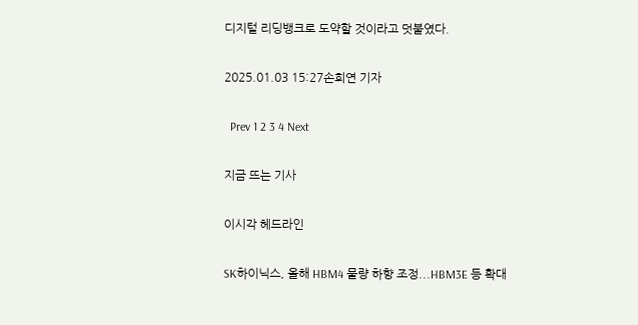디지털 리딩뱅크로 도약할 것이라고 덧붙였다.

2025.01.03 15:27손희연 기자

  Prev 1 2 3 4 Next

지금 뜨는 기사

이시각 헤드라인

SK하이닉스, 올해 HBM4 물량 하향 조정...HBM3E 등 확대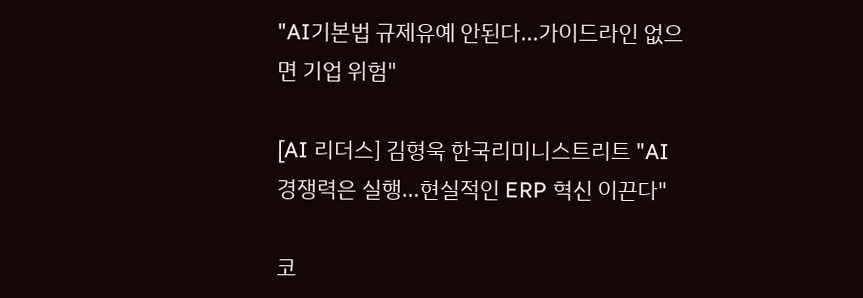"AI기본법 규제유예 안된다...가이드라인 없으면 기업 위험"

[AI 리더스] 김형욱 한국리미니스트리트 "AI 경쟁력은 실행…현실적인 ERP 혁신 이끈다"

코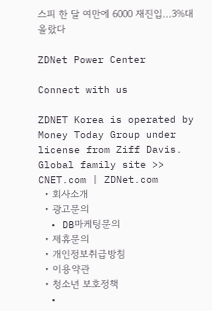스피 한 달 여만에 6000 재진입…3%대 올랐다

ZDNet Power Center

Connect with us

ZDNET Korea is operated by Money Today Group under license from Ziff Davis. Global family site >>    CNET.com | ZDNet.com
  • 회사소개
  • 광고문의
  • DB마케팅문의
  • 제휴문의
  • 개인정보취급방침
  • 이용약관
  • 청소년 보호정책
  •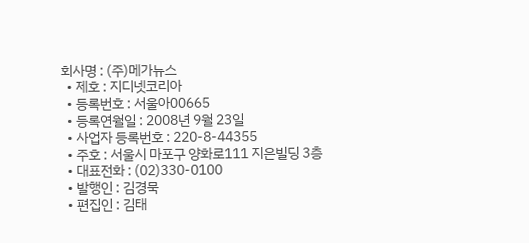회사명 : (주)메가뉴스
  • 제호 : 지디넷코리아
  • 등록번호 : 서울아00665
  • 등록연월일 : 2008년 9월 23일
  • 사업자 등록번호 : 220-8-44355
  • 주호 : 서울시 마포구 양화로111 지은빌딩 3층
  • 대표전화 : (02)330-0100
  • 발행인 : 김경묵
  • 편집인 : 김태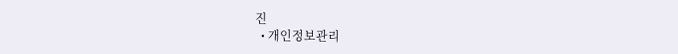진
  • 개인정보관리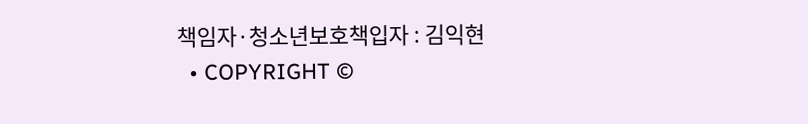책임자·청소년보호책입자 : 김익현
  • COPYRIGHT ©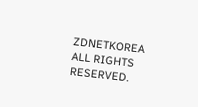ZDNETKOREA ALL RIGHTS RESERVED.